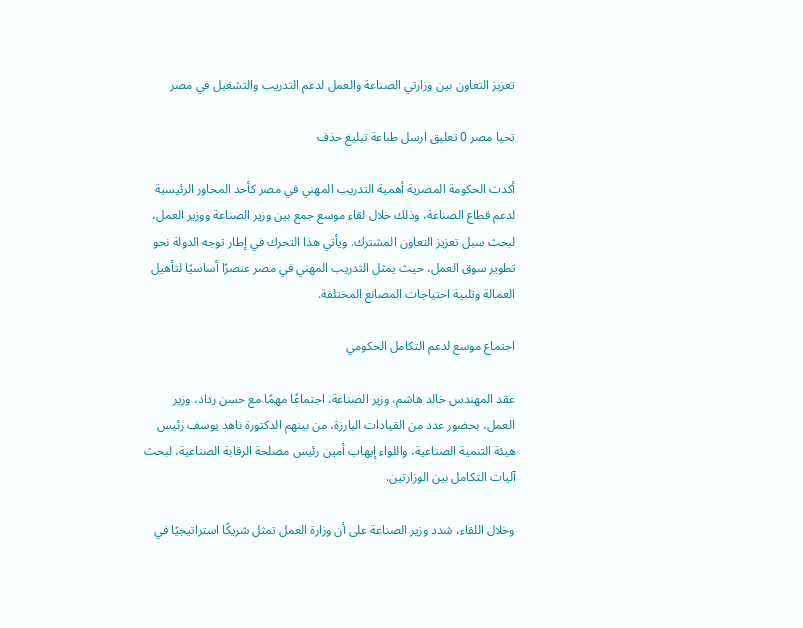تعزيز التعاون بين وزارتي الصناعة والعمل لدعم التدريب والتشغيل في مصر

تحيا مصر 0 تعليق ارسل طباعة تبليغ حذف

أكدت الحكومة المصرية أهمية التدريب المهني في مصر كأحد المحاور الرئيسية لدعم قطاع الصناعة، وذلك خلال لقاء موسع جمع بين وزير الصناعة ووزير العمل، لبحث سبل تعزيز التعاون المشترك. ويأتي هذا التحرك في إطار توجه الدولة نحو تطوير سوق العمل، حيث يمثل التدريب المهني في مصر عنصرًا أساسيًا لتأهيل العمالة وتلبية احتياجات المصانع المختلفة.

اجتماع موسع لدعم التكامل الحكومي

عقد المهندس خالد هاشم، وزير الصناعة، اجتماعًا مهمًا مع حسن رداد، وزير العمل، بحضور عدد من القيادات البارزة، من بينهم الدكتورة ناهد يوسف رئيس هيئة التنمية الصناعية، واللواء إيهاب أمين رئيس مصلحة الرقابة الصناعية، لبحث آليات التكامل بين الوزارتين.

وخلال اللقاء، شدد وزير الصناعة على أن وزارة العمل تمثل شريكًا استراتيجيًا في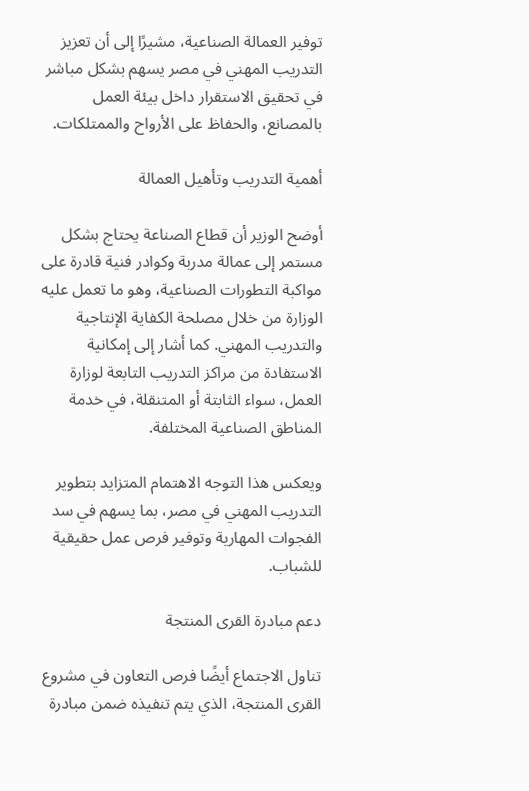توفير العمالة الصناعية، مشيرًا إلى أن تعزيز التدريب المهني في مصر يسهم بشكل مباشر في تحقيق الاستقرار داخل بيئة العمل بالمصانع، والحفاظ على الأرواح والممتلكات.

أهمية التدريب وتأهيل العمالة

أوضح الوزير أن قطاع الصناعة يحتاج بشكل مستمر إلى عمالة مدربة وكوادر فنية قادرة على مواكبة التطورات الصناعية، وهو ما تعمل عليه الوزارة من خلال مصلحة الكفاية الإنتاجية والتدريب المهني. كما أشار إلى إمكانية الاستفادة من مراكز التدريب التابعة لوزارة العمل، سواء الثابتة أو المتنقلة، في خدمة المناطق الصناعية المختلفة.

ويعكس هذا التوجه الاهتمام المتزايد بتطوير التدريب المهني في مصر، بما يسهم في سد الفجوات المهارية وتوفير فرص عمل حقيقية للشباب.

دعم مبادرة القرى المنتجة

تناول الاجتماع أيضًا فرص التعاون في مشروع القرى المنتجة، الذي يتم تنفيذه ضمن مبادرة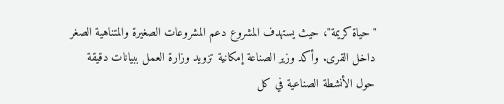"حياة كريمة"، حيث يستهدف المشروع دعم المشروعات الصغيرة والمتناهية الصغر داخل القرى. وأكد وزير الصناعة إمكانية تزويد وزارة العمل ببيانات دقيقة حول الأنشطة الصناعية في كل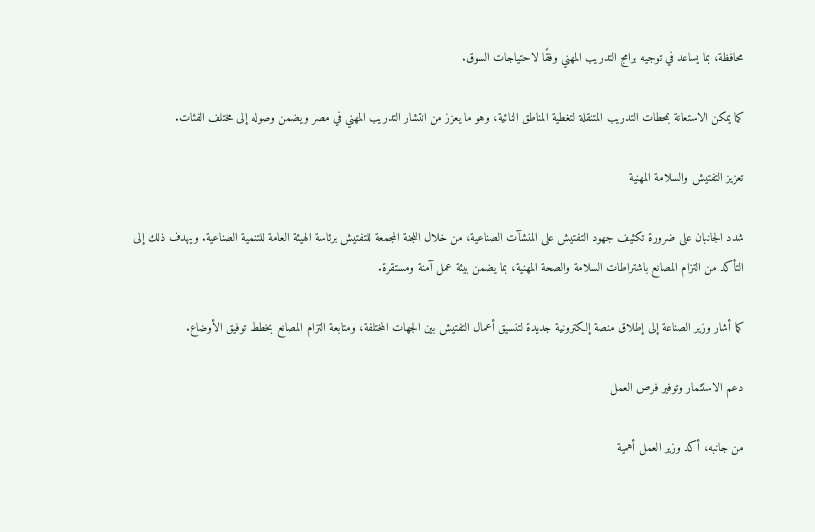محافظة، بما يساعد في توجيه برامج التدريب المهني وفقًا لاحتياجات السوق.

كما يمكن الاستعانة بمحطات التدريب المتنقلة لتغطية المناطق النائية، وهو ما يعزز من انتشار التدريب المهني في مصر ويضمن وصوله إلى مختلف الفئات.

تعزيز التفتيش والسلامة المهنية

شدد الجانبان على ضرورة تكثيف جهود التفتيش على المنشآت الصناعية، من خلال اللجنة المجمعة للتفتيش برئاسة الهيئة العامة للتنمية الصناعية. ويهدف ذلك إلى التأكد من التزام المصانع باشتراطات السلامة والصحة المهنية، بما يضمن بيئة عمل آمنة ومستقرة.

كما أشار وزير الصناعة إلى إطلاق منصة إلكترونية جديدة لتنسيق أعمال التفتيش بين الجهات المختلفة، ومتابعة التزام المصانع بخطط توفيق الأوضاع.

دعم الاستثمار وتوفير فرص العمل

من جانبه، أكد وزير العمل أهمية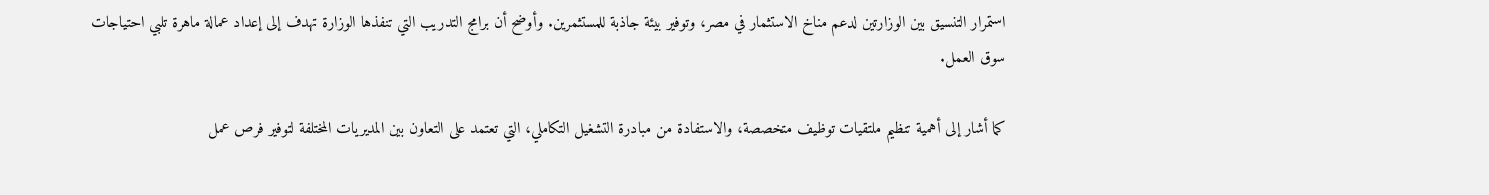استمرار التنسيق بين الوزارتين لدعم مناخ الاستثمار في مصر، وتوفير بيئة جاذبة للمستثمرين. وأوضح أن برامج التدريب التي تنفذها الوزارة تهدف إلى إعداد عمالة ماهرة تلبي احتياجات سوق العمل.

كما أشار إلى أهمية تنظيم ملتقيات توظيف متخصصة، والاستفادة من مبادرة التشغيل التكاملي، التي تعتمد على التعاون بين المديريات المختلفة لتوفير فرص عمل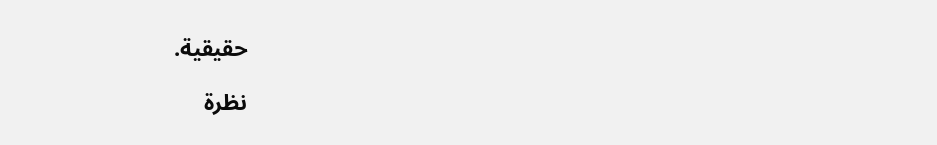حقيقية.

نظرة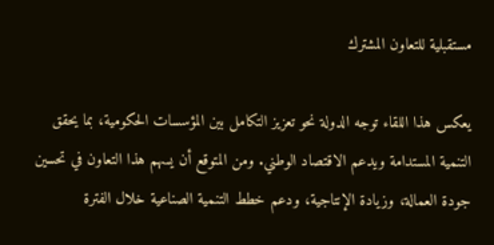مستقبلية للتعاون المشترك

يعكس هذا اللقاء توجه الدولة نحو تعزيز التكامل بين المؤسسات الحكومية، بما يحقق التنمية المستدامة ويدعم الاقتصاد الوطني. ومن المتوقع أن يسهم هذا التعاون في تحسين جودة العمالة، وزيادة الإنتاجية، ودعم خطط التنمية الصناعية خلال الفترة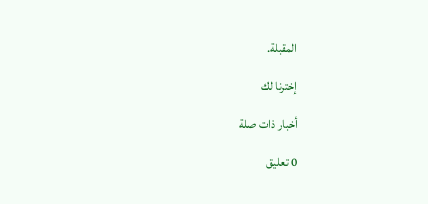المقبلة.

إخترنا لك

أخبار ذات صلة

0 تعليق